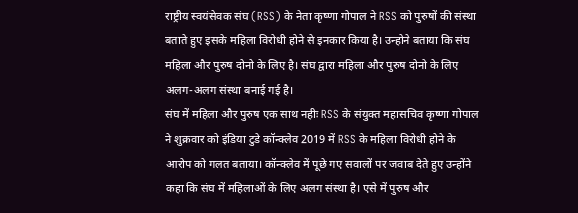राष्ट्रीय स्वयंसेवक संघ (RSS) के नेता कृष्णा गोपाल ने RSS को पुरुषों की संस्था बताते हुए इसके महिला विरोधी होने से इनकार किया है। उन्होने बताया कि संघ महिला और पुरुष दोनो के लिए है। संघ द्वारा महिला और पुरुष दोनो के लिए अलग-अलग संस्था बनाई गई है।
संघ में महिला और पुरुष एक साथ नहीः RSS के संयुक्त महासचिव कृष्णा गोपाल ने शुक्रवार को इंडिया टुडे कॉन्क्लेव 2019 में RSS के महिला विरोधी होने के आरोप को गलत बताया। कॉन्क्लेव में पूछे गए सवालों पर जवाब देते हुए उन्होंने कहा कि संघ में महिलाओं के लिए अलग संस्था है। एसे में पुरुष और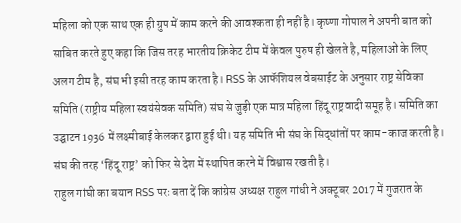महिला को एक साथ एक ही ग्रुप में काम करने की आवश्कता ही नहीं है। कृष्णा गोपाल ने अपनी बात को साबित करते हुए कहा कि जिस तरह भारतीय क्रिकेट टीम में केवल पुरुष ही खेलते है, महिलाओं के लिए अलग टीम है, संघ भी इसी तरह काम करता है। RSS के आफॅशियल वेबसाईट के अनुसार राष्ट्र सेविका समिति (राष्ट्रीय महिला स्वयंसेवक समिति) संघ से जुड़ी एक मात्र महिला हिंदू राष्ट्रवादी समूह है। समिति का उद्घाटन 1936 में लक्ष्मीबाई केलकर द्वारा हुई थी। यह समिति भी संघ के सिद्धांतों पर काम-काज करती है। संघ की तरह ‘हिंदू राष्ट्र’ को फिर से देश में स्थापित करने में विश्वास रखती है।
राहुल गांघी का बयान RSS परः बता दें कि कांग्रेस अध्यक्ष राहुल गांधी ने अक्टूबर 2017 में गुजरात के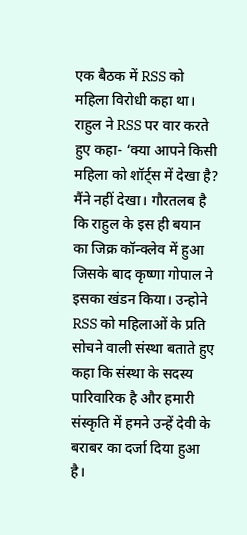एक बैठक में RSS को महिला विरोधी कहा था। राहुल ने RSS पर वार करते हुए कहा- ‘क्या आपने किसी महिला को शॉर्ट्स में देखा है? मैंने नहीं देखा। गौरतलब है कि राहुल के इस ही बयान का जिक्र कॉन्क्लेव में हुआ जिसके बाद कृष्णा गोपाल ने इसका खंडन किया। उन्होने RSS को महिलाओं के प्रति सोचने वाली संस्था बताते हुए कहा कि संस्था के सदस्य पारिवारिक है और हमारी संस्कृति में हमने उन्हें देवी के बराबर का दर्जा दिया हुआ है।